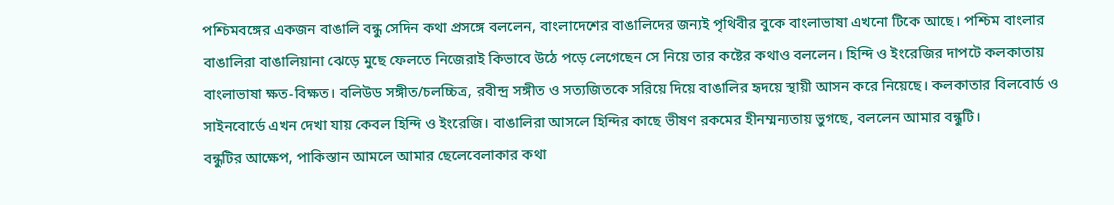পশ্চিমবঙ্গের একজন বাঙালি বন্ধু সেদিন কথা প্রসঙ্গে বললেন, বাংলাদেশের বাঙালিদের জন্যই পৃথিবীর বুকে বাংলাভাষা এখনো টিকে আছে। পশ্চিম বাংলার বাঙালিরা বাঙালিয়ানা ঝেড়ে মুছে ফেলতে নিজেরাই কিভাবে উঠে পড়ে লেগেছেন সে নিয়ে তার কষ্টের কথাও বললেন। হিন্দি ও ইংরেজির দাপটে কলকাতায় বাংলাভাষা ক্ষত-বিক্ষত। বলিউড সঙ্গীত/চলচ্চিত্র, রবীন্দ্র সঙ্গীত ও সত্যজিতকে সরিয়ে দিয়ে বাঙালির হৃদয়ে স্থায়ী আসন করে নিয়েছে। কলকাতার বিলবোর্ড ও সাইনবোর্ডে এখন দেখা যায় কেবল হিন্দি ও ইংরেজি। বাঙালিরা আসলে হিন্দির কাছে ভীষণ রকমের হীনম্মন্যতায় ভুগছে, বললেন আমার বন্ধুটি।
বন্ধুটির আক্ষেপ, পাকিস্তান আমলে আমার ছেলেবেলাকার কথা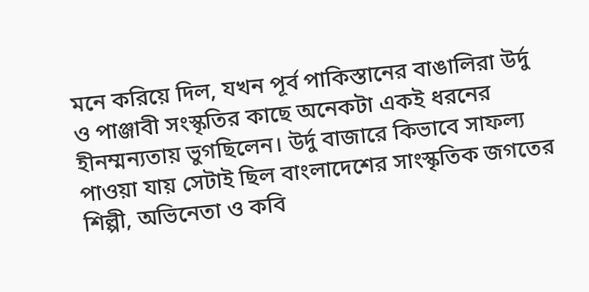মনে করিয়ে দিল, যখন পূর্ব পাকিস্তানের বাঙালিরা উর্দু ও পাঞ্জাবী সংস্কৃতির কাছে অনেকটা একই ধরনের হীনম্মন্যতায় ভুগছিলেন। উর্দু বাজারে কিভাবে সাফল্য পাওয়া যায় সেটাই ছিল বাংলাদেশের সাংস্কৃতিক জগতের শিল্পী, অভিনেতা ও কবি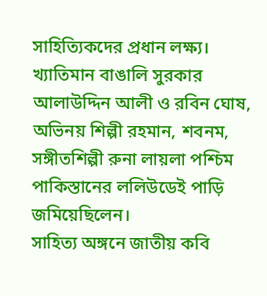সাহিত্যিকদের প্রধান লক্ষ্য। খ্যাতিমান বাঙালি সুরকার আলাউদ্দিন আলী ও রবিন ঘোষ, অভিনয় শিল্পী রহমান, শবনম, সঙ্গীতশিল্পী রুনা লায়লা পশ্চিম পাকিস্তানের ললিউডেই পাড়ি জমিয়েছিলেন।
সাহিত্য অঙ্গনে জাতীয় কবি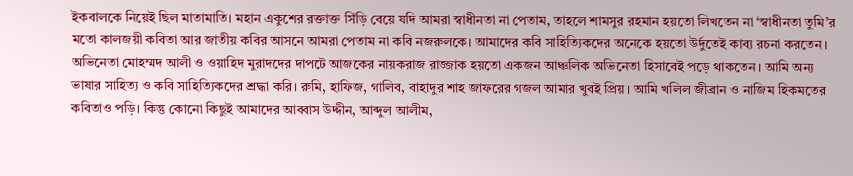ইকবালকে নিয়েই ছিল মাতামাতি। মহান একুশের রক্তাক্ত সিঁড়ি বেয়ে যদি আমরা স্বাধীনতা না পেতাম, তাহলে শামসুর রহমান হয়তো লিখতেন না ‘স্বাধীনতা তুমি’র মতো কালজয়ী কবিতা আর জাতীয় কবির আসনে আমরা পেতাম না কবি নজরুলকে। আমাদের কবি সাহিত্যিকদের অনেকে হয়তো উর্দুতেই কাব্য রচনা করতেন। অভিনেতা মোহম্মদ আলী ও ওয়াহিদ মুরাদদের দাপটে আজকের নায়করাজ রাজ্জাক হয়তো একজন আঞ্চলিক অভিনেতা হিসাবেই পড়ে থাকতেন। আমি অন্য ভাষার সাহিত্য ও কবি সাহিত্যিকদের শ্রদ্ধা করি। রুমি, হাফিজ, গালিব, বাহাদুর শাহ জাফরের গজল আমার খুবই প্রিয়। আমি খলিল জীব্রান ও নাজিম হিকমতের কবিতাও পড়ি। কিন্তু কোনো কিছুই আমাদের আব্বাস উদ্দীন, আব্দুল আলীম,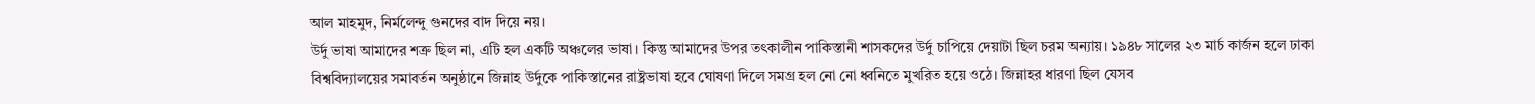আল মাহমুদ, নির্মলেন্দু গুনদের বাদ দিয়ে নয়।
উর্দু ভাষা আমাদের শত্রু ছিল না, এটি হল একটি অঞ্চলের ভাষা। কিন্তু আমাদের উপর তৎকালীন পাকিস্তানী শাসকদের উর্দু চাপিয়ে দেয়াটা ছিল চরম অন্যায়। ১৯৪৮ সালের ২৩ মার্চ কার্জন হলে ঢাকা বিশ্ববিদ্যালয়ের সমাবর্তন অনুষ্ঠানে জিন্নাহ উর্দুকে পাকিস্তানের রাষ্ট্রভাষা হবে ঘোষণা দিলে সমগ্র হল নো নো ধ্বনিতে মুখরিত হয়ে ওঠে। জিন্নাহর ধারণা ছিল যেসব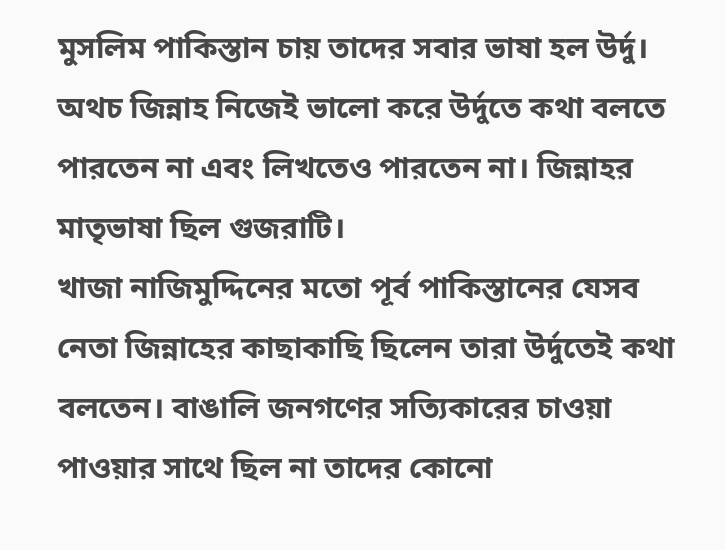মুসলিম পাকিস্তান চায় তাদের সবার ভাষা হল উর্দু। অথচ জিন্নাহ নিজেই ভালো করে উর্দুতে কথা বলতে পারতেন না এবং লিখতেও পারতেন না। জিন্নাহর মাতৃভাষা ছিল গুজরাটি।
খাজা নাজিমুদ্দিনের মতো পূর্ব পাকিস্তানের যেসব নেতা জিন্নাহের কাছাকাছি ছিলেন তারা উর্দুতেই কথা বলতেন। বাঙালি জনগণের সত্যিকারের চাওয়া পাওয়ার সাথে ছিল না তাদের কোনো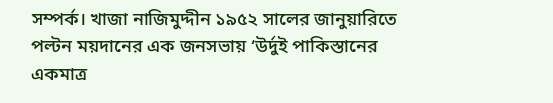সম্পর্ক। খাজা নাজিমুদ্দীন ১৯৫২ সালের জানুয়ারিতে পল্টন ময়দানের এক জনসভায় ‘উর্দুই পাকিস্তানের একমাত্র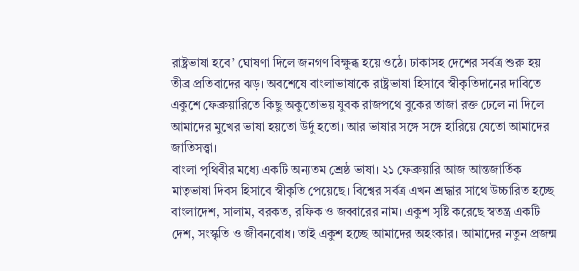রাষ্ট্রভাষা হবে’ ঘোষণা দিলে জনগণ বিক্ষুব্ধ হয়ে ওঠে। ঢাকাসহ দেশের সর্বত্র শুরু হয় তীব্র প্রতিবাদের ঝড়। অবশেষে বাংলাভাষাকে রাষ্ট্রভাষা হিসাবে স্বীকৃতিদানের দাবিতে একুশে ফেব্রুয়ারিতে কিছু অকুতোভয় যুবক রাজপথে বুকের তাজা রক্ত ঢেলে না দিলে আমাদের মুখের ভাষা হয়তো উর্দু হতো। আর ভাষার সঙ্গে সঙ্গে হারিয়ে যেতো আমাদের জাতিসত্ত্বা।
বাংলা পৃথিবীর মধ্যে একটি অন্যতম শ্রেষ্ঠ ভাষা। ২১ ফেব্রুয়ারি আজ আন্তজার্তিক মাতৃভাষা দিবস হিসাবে স্বীকৃতি পেয়েছে। বিশ্বের সর্বত্র এখন শ্রদ্ধার সাথে উচ্চারিত হচ্ছে বাংলাদেশ, সালাম, বরকত, রফিক ও জব্বারের নাম। একুশ সৃষ্টি করেছে স্বতন্ত্র একটি দেশ, সংস্কৃতি ও জীবনবোধ। তাই একুশ হচ্ছে আমাদের অহংকার। আমাদের নতুন প্রজন্ম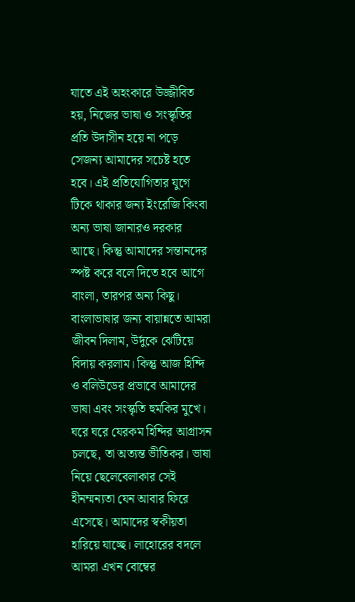যাতে এই অহংকারে উজ্জীবিত হয়, নিজের ভাষা ও সংস্কৃতির প্রতি উদাসীন হয়ে না পড়ে সেজন্য আমাদের সচেষ্ট হতে হবে। এই প্রতিযোগিতার যুগে টিকে থাকার জন্য ইংরেজি কিংবা অন্য ভাষা জানারও দরকার আছে। কিন্তু আমাদের সন্তানদের স্পষ্ট করে বলে দিতে হবে আগে বাংলা, তারপর অন্য কিছু।
বাংলাভাষার জন্য বায়ান্নতে আমরা জীবন দিলাম, উর্দুকে ঝেটিয়ে বিদায় করলাম। কিন্তু আজ হিন্দি ও বলিউডের প্রভাবে আমাদের ভাষা এবং সংস্কৃতি হুমকির মুখে। ঘরে ঘরে যেরকম হিন্দির আগ্রাসন চলছে, তা অত্যন্ত ভীতিকর। ভাষা নিয়ে ছেলেবেলাকার সেই হীনম্মন্যতা যেন আবার ফিরে এসেছে। আমাদের স্বকীয়তা হারিয়ে যাচ্ছে। লাহোরের বদলে আমরা এখন বোম্বের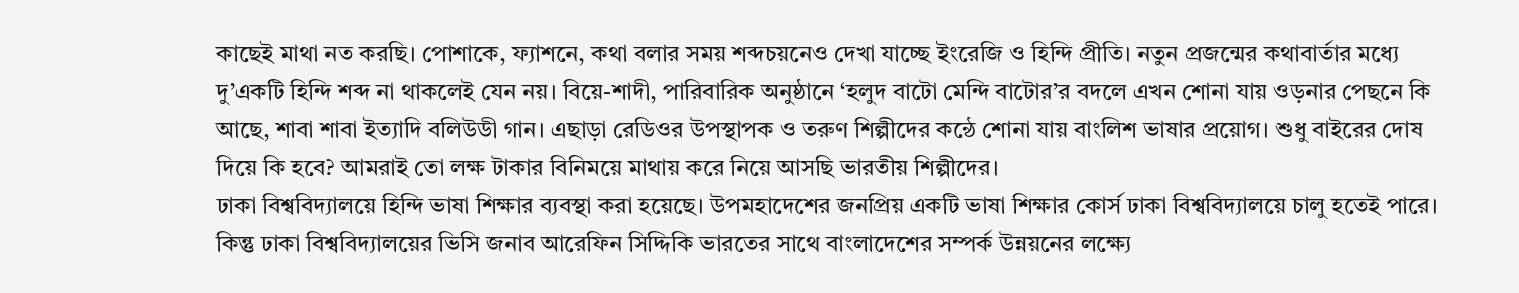কাছেই মাথা নত করছি। পোশাকে, ফ্যাশনে, কথা বলার সময় শব্দচয়নেও দেখা যাচ্ছে ইংরেজি ও হিন্দি প্রীতি। নতুন প্রজন্মের কথাবার্তার মধ্যে দু’একটি হিন্দি শব্দ না থাকলেই যেন নয়। বিয়ে-শাদী, পারিবারিক অনুষ্ঠানে ‘হলুদ বাটো মেন্দি বাটোর’র বদলে এখন শোনা যায় ওড়নার পেছনে কি আছে, শাবা শাবা ইত্যাদি বলিউডী গান। এছাড়া রেডিওর উপস্থাপক ও তরুণ শিল্পীদের কন্ঠে শোনা যায় বাংলিশ ভাষার প্রয়োগ। শুধু বাইরের দোষ দিয়ে কি হবে? আমরাই তো লক্ষ টাকার বিনিময়ে মাথায় করে নিয়ে আসছি ভারতীয় শিল্পীদের।
ঢাকা বিশ্ববিদ্যালয়ে হিন্দি ভাষা শিক্ষার ব্যবস্থা করা হয়েছে। উপমহাদেশের জনপ্রিয় একটি ভাষা শিক্ষার কোর্স ঢাকা বিশ্ববিদ্যালয়ে চালু হতেই পারে। কিন্তু ঢাকা বিশ্ববিদ্যালয়ের ভিসি জনাব আরেফিন সিদ্দিকি ভারতের সাথে বাংলাদেশের সম্পর্ক উন্নয়নের লক্ষ্যে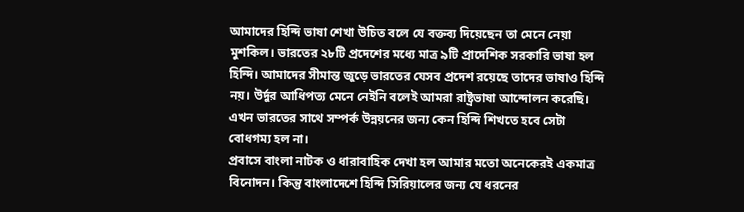আমাদের হিন্দি ভাষা শেখা উচিত বলে যে বক্তব্য দিয়েছেন তা মেনে নেয়া মুশকিল। ভারতের ২৮টি প্রদেশের মধ্যে মাত্র ৯টি প্রাদেশিক সরকারি ভাষা হল হিন্দি। আমাদের সীমান্ত জুড়ে ভারতের যেসব প্রদেশ রয়েছে তাদের ভাষাও হিন্দি নয়। উর্দুর আধিপত্য মেনে নেইনি বলেই আমরা রাষ্ট্রভাষা আন্দোলন করেছি। এখন ভারতের সাথে সম্পর্ক উন্নয়নের জন্য কেন হিন্দি শিখতে হবে সেটা বোধগম্য হল না।
প্রবাসে বাংলা নাটক ও ধারাবাহিক দেখা হল আমার মতো অনেকেরই একমাত্র বিনোদন। কিন্তু বাংলাদেশে হিন্দি সিরিয়ালের জন্য যে ধরনের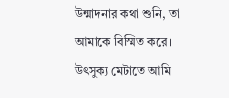উন্মাদনার কথা শুনি, তা আমাকে বিস্মিত করে। উৎসুক্য মেটাতে আমি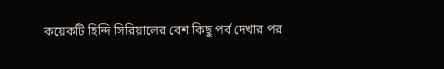কয়েকটি হিন্দি সিরিয়ালের বেশ কিছু পর্ব দেখার পর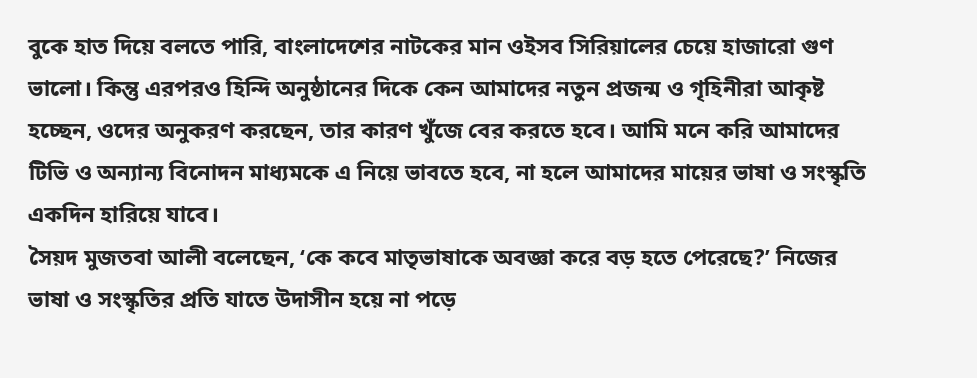বুকে হাত দিয়ে বলতে পারি, বাংলাদেশের নাটকের মান ওইসব সিরিয়ালের চেয়ে হাজারো গুণ ভালো। কিন্তু এরপরও হিন্দি অনুষ্ঠানের দিকে কেন আমাদের নতুন প্রজন্ম ও গৃহিনীরা আকৃষ্ট হচ্ছেন, ওদের অনুকরণ করছেন, তার কারণ খুঁজে বের করতে হবে। আমি মনে করি আমাদের টিভি ও অন্যান্য বিনোদন মাধ্যমকে এ নিয়ে ভাবতে হবে, না হলে আমাদের মায়ের ভাষা ও সংস্কৃতি একদিন হারিয়ে যাবে।
সৈয়দ মুজতবা আলী বলেছেন, ‘কে কবে মাতৃভাষাকে অবজ্ঞা করে বড় হতে পেরেছে?’ নিজের ভাষা ও সংস্কৃতির প্রতি যাতে উদাসীন হয়ে না পড়ে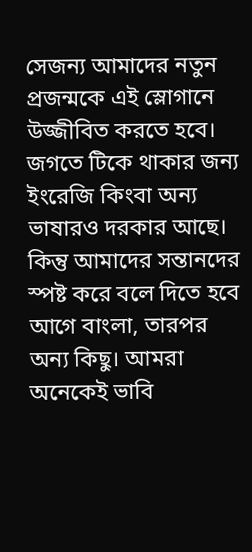সেজন্য আমাদের নতুন প্রজন্মকে এই স্লোগানে উজ্জীবিত করতে হবে। জগতে টিকে থাকার জন্য ইংরেজি কিংবা অন্য ভাষারও দরকার আছে। কিন্তু আমাদের সন্তানদের স্পষ্ট করে বলে দিতে হবে আগে বাংলা, তারপর অন্য কিছু। আমরা অনেকেই ভাবি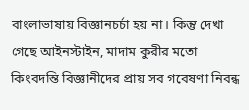বাংলাভাষায় বিজ্ঞানচর্চা হয় না। কিন্তু দেখা গেছে আইনস্টাইন, মাদাম কুরীর মতো কিংবদন্তি বিজ্ঞানীদের প্রায় সব গবেষণা নিবন্ধ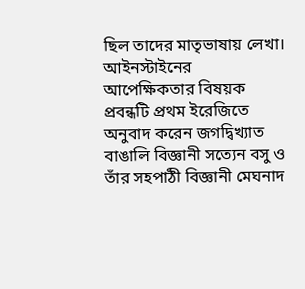ছিল তাদের মাতৃভাষায় লেখা। আইনস্টাইনের আপেক্ষিকতার বিষয়ক প্রবন্ধটি প্রথম ইরেজিতে অনুবাদ করেন জগদ্বিখ্যাত বাঙালি বিজ্ঞানী সত্যেন বসু ও তাঁর সহপাঠী বিজ্ঞানী মেঘনাদ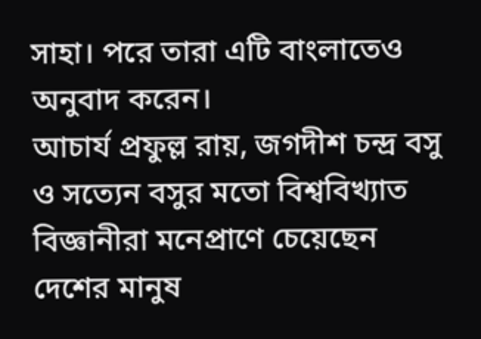সাহা। পরে তারা এটি বাংলাতেও অনুবাদ করেন।
আচার্য প্রফুল্ল রায়, জগদীশ চন্দ্র বসু ও সত্যেন বসুর মতো বিশ্ববিখ্যাত বিজ্ঞানীরা মনেপ্রাণে চেয়েছেন দেশের মানুষ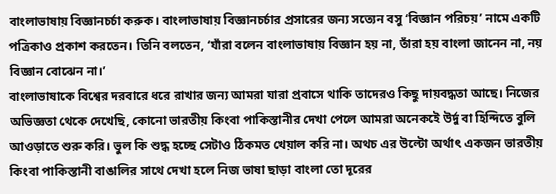বাংলাভাষায় বিজ্ঞানচর্চা করুক। বাংলাভাষায় বিজ্ঞানচর্চার প্রসারের জন্য সত্যেন বসু ‘বিজ্ঞান পরিচয়’ নামে একটি পত্রিকাও প্রকাশ করতেন। তিনি বলতেন, ‘যাঁরা বলেন বাংলাভাষায় বিজ্ঞান হয় না, তাঁরা হয় বাংলা জানেন না, নয় বিজ্ঞান বোঝেন না।’
বাংলাভাষাকে বিশ্বের দরবারে ধরে রাখার জন্য আমরা যারা প্রবাসে থাকি তাদেরও কিছু দায়বদ্ধতা আছে। নিজের অভিজ্ঞতা থেকে দেখেছি, কোনো ভারতীয় কিংবা পাকিস্তানীর দেখা পেলে আমরা অনেকইে উর্দু বা হিন্দিতে বুলি আওড়াতে শুরু করি। ভুল কি শুদ্ধ হচ্ছে সেটাও ঠিকমত খেয়াল করি না। অথচ এর উল্টো অর্থাৎ একজন ভারতীয় কিংবা পাকিস্তানী বাঙালির সাথে দেখা হলে নিজ ভাষা ছাড়া বাংলা তো দূরের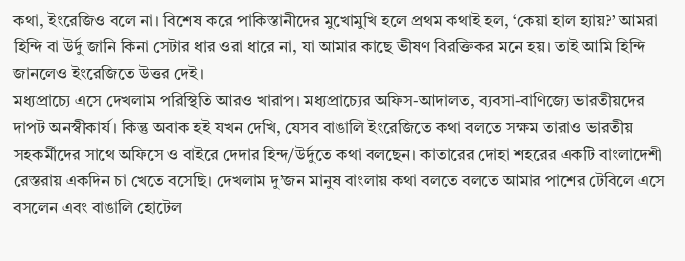কথা, ইংরেজিও বলে না। বিশেষ করে পাকিস্তানীদের মুখোমুখি হলে প্রথম কথাই হল, ‘কেয়া হাল হ্যায়?’ আমরা হিন্দি বা উর্দু জানি কিনা সেটার ধার ওরা ধারে না, যা আমার কাছে ভীষণ বিরক্তিকর মনে হয়। তাই আমি হিন্দি জানলেও ইংরেজিতে উত্তর দেই।
মধ্যপ্রাচ্যে এসে দেখলাম পরিস্থিতি আরও খারাপ। মধ্যপ্রাচ্যের অফিস-আদালত, ব্যবসা-বাণিজ্যে ভারতীয়দের দাপট অনস্বীকার্য। কিন্তু অবাক হই যখন দেখি, যেসব বাঙালি ইংরেজিতে কথা বলতে সক্ষম তারাও ভারতীয় সহকর্মীদের সাথে অফিসে ও বাইরে দেদার হিন্দ/উর্দুতে কথা বলছেন। কাতারের দোহা শহরের একটি বাংলাদেশী রেস্তরায় একদিন চা খেতে বসেছি। দেখলাম দু’জন মানুষ বাংলায় কথা বলতে বলতে আমার পাশের টেবিলে এসে বসলেন এবং বাঙালি হোটেল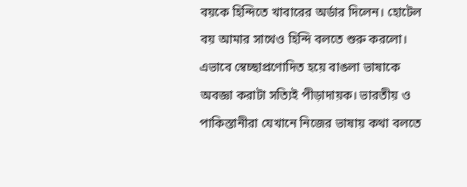বয়কে হিন্দিতে খাবারের অর্ডার দিলেন। হোটেল বয় আমার সাথেও হিন্দি বলতে শুরু করলো। এভাবে স্বেচ্ছাপ্রণোদিত হয়ে বাঙলা ভাষাকে অবজ্ঞা করাটা সত্যিই পীড়াদায়ক। ভারতীয় ও পাকিস্তানীরা যেখানে নিজের ভাষায় কথা বলতে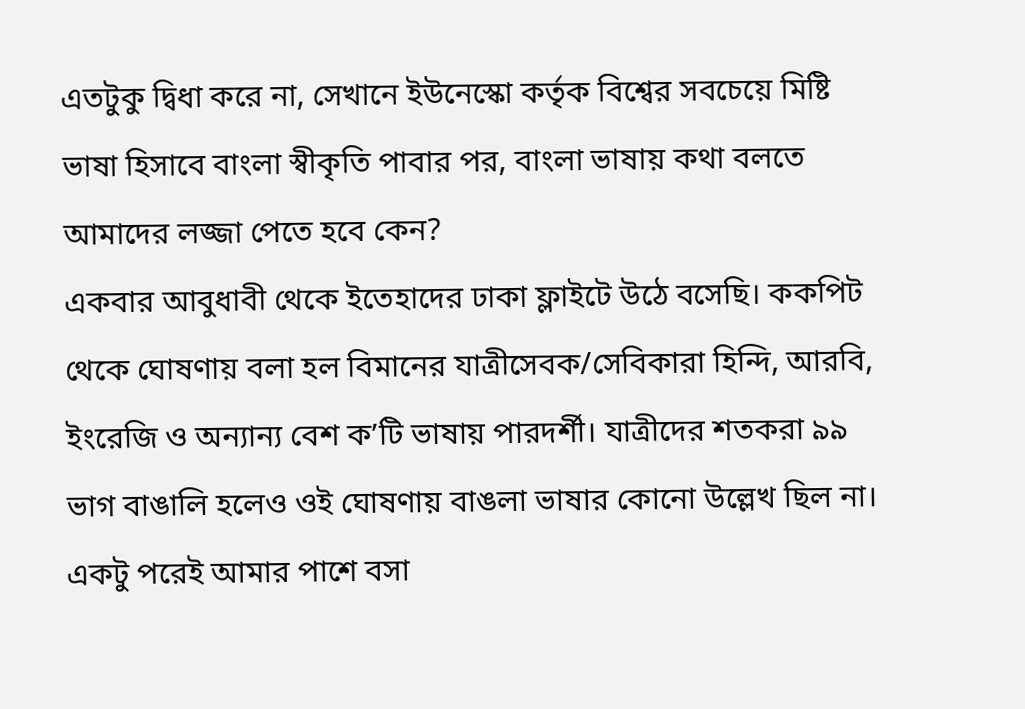এতটুকু দ্বিধা করে না, সেখানে ইউনেস্কো কর্তৃক বিশ্বের সবচেয়ে মিষ্টি ভাষা হিসাবে বাংলা স্বীকৃতি পাবার পর, বাংলা ভাষায় কথা বলতে আমাদের লজ্জা পেতে হবে কেন?
একবার আবুধাবী থেকে ইতেহাদের ঢাকা ফ্লাইটে উঠে বসেছি। ককপিট থেকে ঘোষণায় বলা হল বিমানের যাত্রীসেবক/সেবিকারা হিন্দি, আরবি, ইংরেজি ও অন্যান্য বেশ ক’টি ভাষায় পারদর্শী। যাত্রীদের শতকরা ৯৯ ভাগ বাঙালি হলেও ওই ঘোষণায় বাঙলা ভাষার কোনো উল্লেখ ছিল না। একটু পরেই আমার পাশে বসা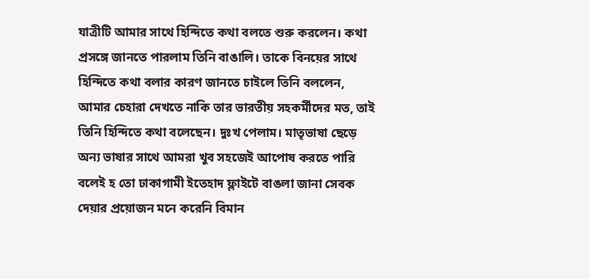যাত্রীটি আমার সাথে হিন্দিতে কথা বলতে শুরু করলেন। কথা প্রসঙ্গে জানতে পারলাম তিনি বাঙালি। তাকে বিনয়ের সাথে হিন্দিতে কথা বলার কারণ জানতে চাইলে তিনি বললেন, আমার চেহারা দেখতে নাকি তার ভারতীয় সহকর্মীদের মত, তাই তিনি হিন্দিতে কথা বলেছেন। দুঃখ পেলাম। মাতৃভাষা ছেড়ে অন্য ভাষার সাথে আমরা খুব সহজেই আপোষ করতে পারি বলেই হ তো ঢাকাগামী ইতেহাদ ফ্লাইটে বাঙলা জানা সেবক দেয়ার প্রয়োজন মনে করেনি বিমান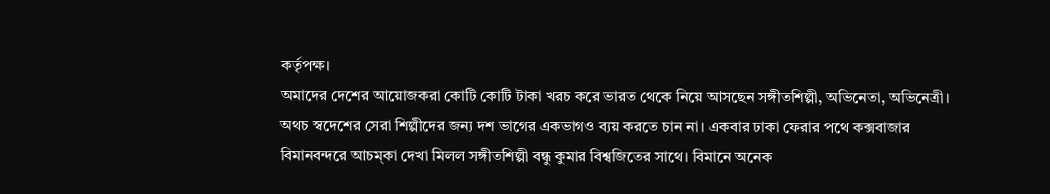কর্তৃপক্ষ।
অমাদের দেশের আয়োজকরা কোটি কোটি টাকা খরচ করে ভারত থেকে নিয়ে আসছেন সঙ্গীতশিল্পী, অভিনেতা, অভিনেত্রী। অথচ স্বদেশের সেরা শিল্পীদের জন্য দশ ভাগের একভাগও ব্যয় করতে চান না। একবার ঢাকা ফেরার পথে কক্সবাজার বিমানবন্দরে আচম্কা দেখা মিলল সঙ্গীতশিল্পী বন্ধু কুমার বিশ্বজিতের সাথে। বিমানে অনেক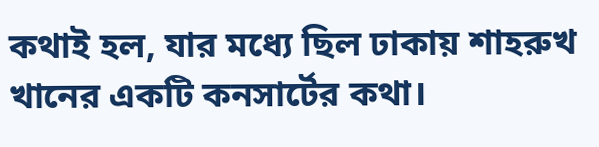কথাই হল, যার মধ্যে ছিল ঢাকায় শাহরুখ খানের একটি কনসার্টের কথা।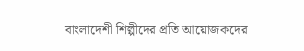বাংলাদেশী শিল্পীদের প্রতি আয়োজকদের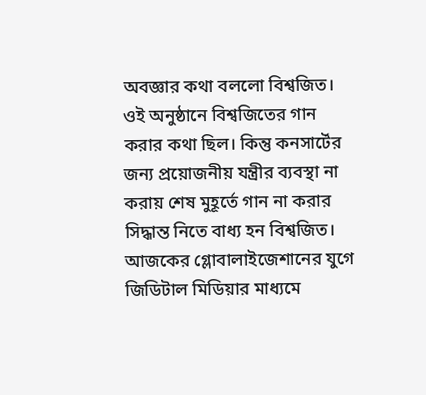অবজ্ঞার কথা বললো বিশ্বজিত। ওই অনুষ্ঠানে বিশ্বজিতের গান করার কথা ছিল। কিন্তু কনসার্টের জন্য প্রয়োজনীয় যন্ত্রীর ব্যবস্থা না করায় শেষ মুহূর্তে গান না করার সিদ্ধান্ত নিতে বাধ্য হন বিশ্বজিত।
আজকের গ্লোবালাইজেশানের যুগে জিডিটাল মিডিয়ার মাধ্যমে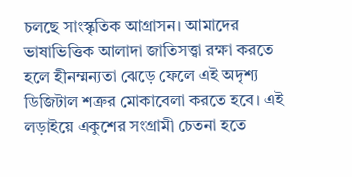চলছে সাংস্কৃতিক আগ্রাসন। আমাদের ভাষাভিত্তিক আলাদা জাতিসত্ত্বা রক্ষা করতে হলে হীনম্মন্যতা ঝেড়ে ফেলে এই অদৃশ্য ডিজিটাল শত্রুর মোকাবেলা করতে হবে। এই লড়াইয়ে একুশের সংগ্রামী চেতনা হতে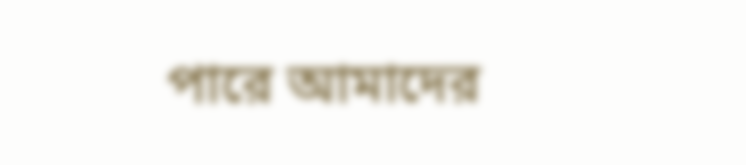পারে আমাদের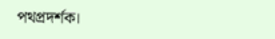পথপ্রদর্শক।